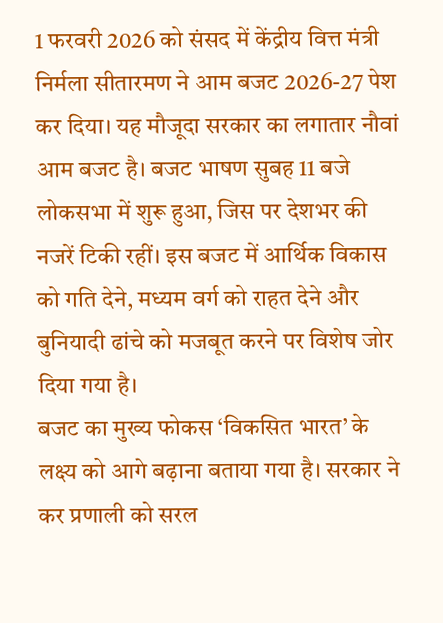1 फरवरी 2026 को संसद में केंद्रीय वित्त मंत्री निर्मला सीतारमण ने आम बजट 2026-27 पेश कर दिया। यह मौजूदा सरकार का लगातार नौवां आम बजट है। बजट भाषण सुबह 11 बजे लोकसभा में शुरू हुआ, जिस पर देशभर की नजरें टिकी रहीं। इस बजट में आर्थिक विकास को गति देने, मध्यम वर्ग को राहत देने और बुनियादी ढांचे को मजबूत करने पर विशेष जोर दिया गया है।
बजट का मुख्य फोकस ‘विकसित भारत’ के लक्ष्य को आगे बढ़ाना बताया गया है। सरकार ने कर प्रणाली को सरल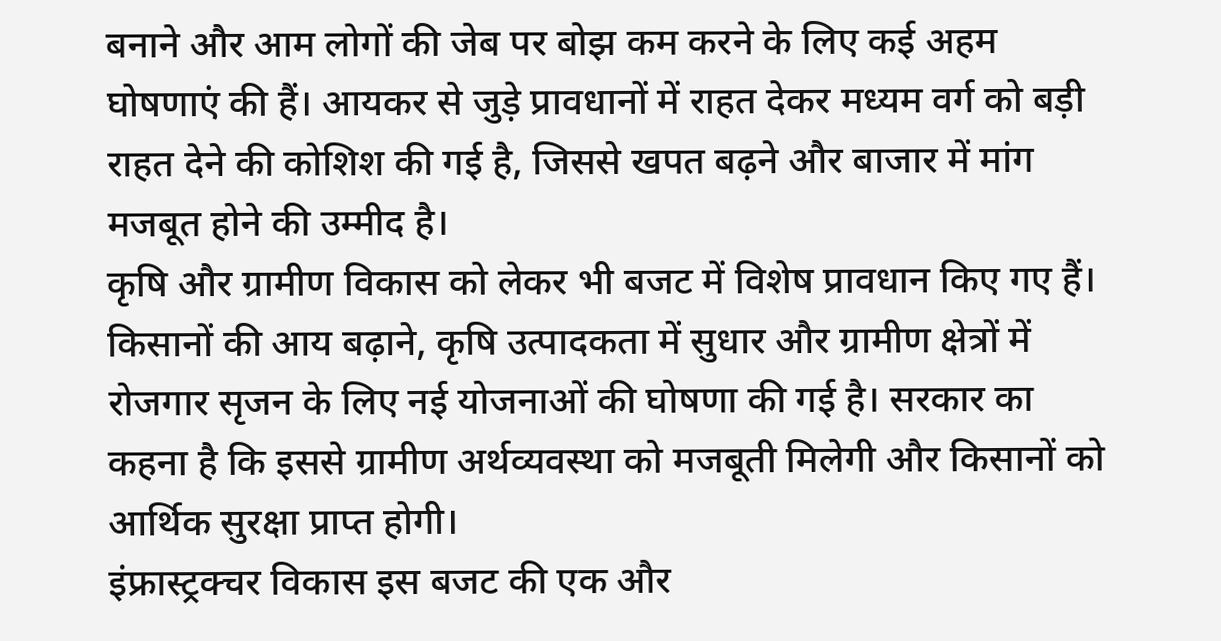बनाने और आम लोगों की जेब पर बोझ कम करने के लिए कई अहम घोषणाएं की हैं। आयकर से जुड़े प्रावधानों में राहत देकर मध्यम वर्ग को बड़ी राहत देने की कोशिश की गई है, जिससे खपत बढ़ने और बाजार में मांग मजबूत होने की उम्मीद है।
कृषि और ग्रामीण विकास को लेकर भी बजट में विशेष प्रावधान किए गए हैं। किसानों की आय बढ़ाने, कृषि उत्पादकता में सुधार और ग्रामीण क्षेत्रों में रोजगार सृजन के लिए नई योजनाओं की घोषणा की गई है। सरकार का कहना है कि इससे ग्रामीण अर्थव्यवस्था को मजबूती मिलेगी और किसानों को आर्थिक सुरक्षा प्राप्त होगी।
इंफ्रास्ट्रक्चर विकास इस बजट की एक और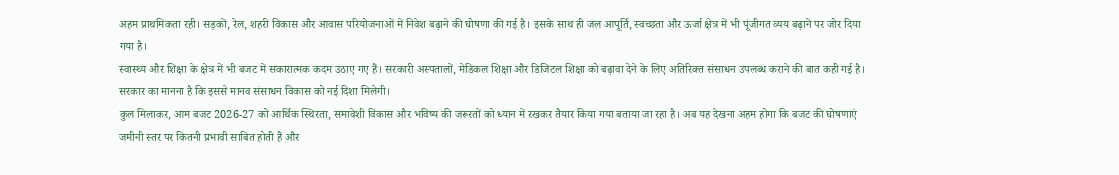अहम प्राथमिकता रही। सड़कों, रेल, शहरी विकास और आवास परियोजनाओं में निवेश बढ़ाने की घोषणा की गई है। इसके साथ ही जल आपूर्ति, स्वच्छता और ऊर्जा क्षेत्र में भी पूंजीगत व्यय बढ़ाने पर जोर दिया गया है।
स्वास्थ्य और शिक्षा के क्षेत्र में भी बजट में सकारात्मक कदम उठाए गए हैं। सरकारी अस्पतालों, मेडिकल शिक्षा और डिजिटल शिक्षा को बढ़ावा देने के लिए अतिरिक्त संसाधन उपलब्ध कराने की बात कही गई है। सरकार का मानना है कि इससे मानव संसाधन विकास को नई दिशा मिलेगी।
कुल मिलाकर, आम बजट 2026-27 को आर्थिक स्थिरता, समावेशी विकास और भविष्य की जरूरतों को ध्यान में रखकर तैयार किया गया बताया जा रहा है। अब यह देखना अहम होगा कि बजट की घोषणाएं जमीनी स्तर पर कितनी प्रभावी साबित होती हैं और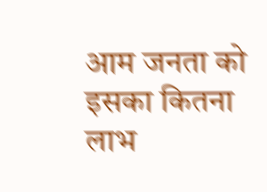आम जनता को इसका कितना लाभ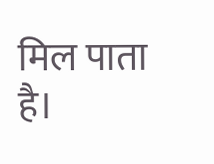मिल पाता है।